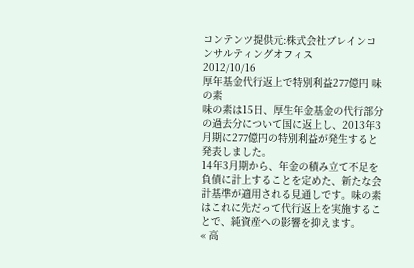コンテンツ提供元:株式会社ブレインコンサルティングオフィス
2012/10/16
厚年基金代行返上で特別利益277億円 味の素
味の素は15日、厚生年金基金の代行部分の過去分について国に返上し、2013年3月期に277億円の特別利益が発生すると発表しました。
14年3月期から、年金の積み立て不足を負債に計上することを定めた、新たな会計基準が適用される見通しです。味の素はこれに先だって代行返上を実施することで、純資産への影響を抑えます。
« 高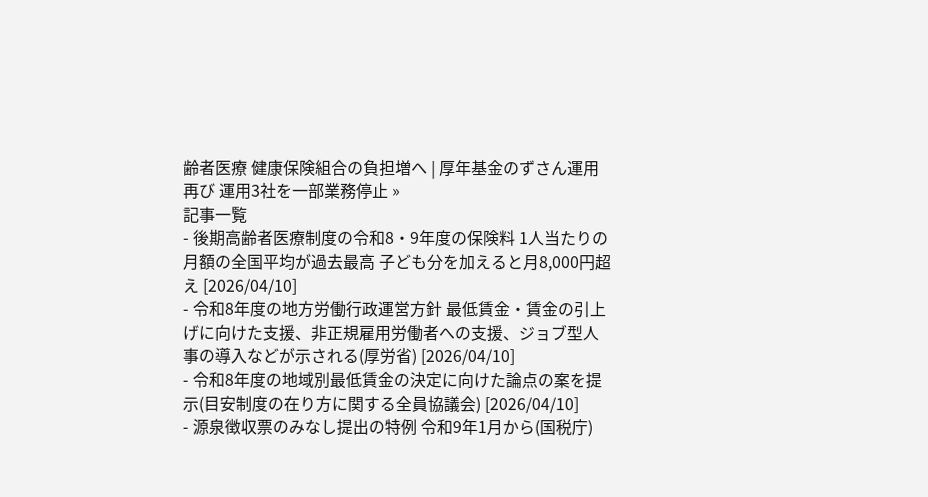齢者医療 健康保険組合の負担増へ | 厚年基金のずさん運用再び 運用3社を一部業務停止 »
記事一覧
- 後期高齢者医療制度の令和8・9年度の保険料 1人当たりの月額の全国平均が過去最高 子ども分を加えると月8,000円超え [2026/04/10]
- 令和8年度の地方労働行政運営方針 最低賃金・賃金の引上げに向けた支援、非正規雇用労働者への支援、ジョブ型人事の導入などが示される(厚労省) [2026/04/10]
- 令和8年度の地域別最低賃金の決定に向けた論点の案を提示(目安制度の在り方に関する全員協議会) [2026/04/10]
- 源泉徴収票のみなし提出の特例 令和9年1月から(国税庁)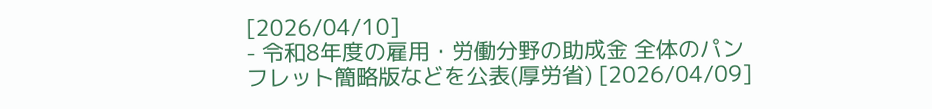[2026/04/10]
- 令和8年度の雇用・労働分野の助成金 全体のパンフレット簡略版などを公表(厚労省) [2026/04/09]